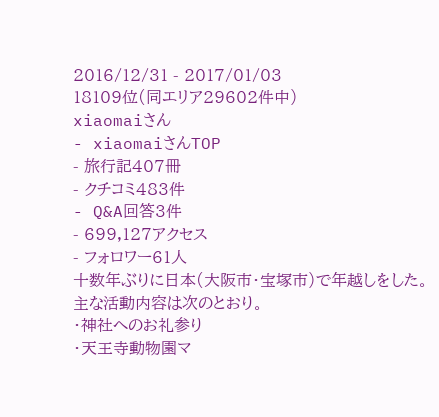2016/12/31 - 2017/01/03
18109位(同エリア29602件中)
xiaomaiさん
- xiaomaiさんTOP
- 旅行記407冊
- クチコミ483件
- Q&A回答3件
- 699,127アクセス
- フォロワー61人
十数年ぶりに日本(大阪市・宝塚市)で年越しをした。
主な活動内容は次のとおり。
・神社へのお礼参り
・天王寺動物園マ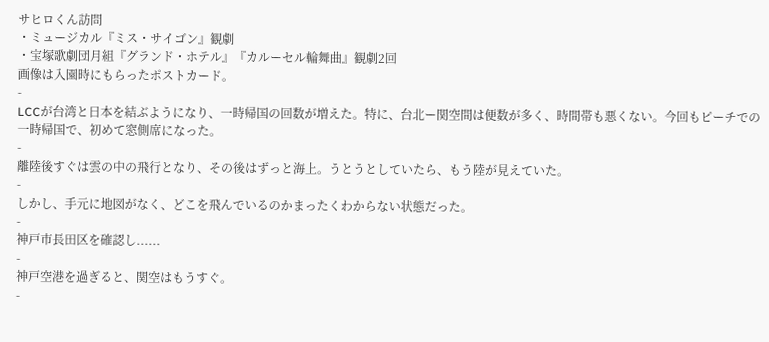サヒロくん訪問
・ミュージカル『ミス・サイゴン』観劇
・宝塚歌劇団月組『グランド・ホテル』『カルーセル輪舞曲』観劇2回
画像は入園時にもらったポストカード。
-
LCCが台湾と日本を結ぶようになり、一時帰国の回数が増えた。特に、台北ー関空間は便数が多く、時間帯も悪くない。今回もピーチでの一時帰国で、初めて窓側席になった。
-
離陸後すぐは雲の中の飛行となり、その後はずっと海上。うとうとしていたら、もう陸が見えていた。
-
しかし、手元に地図がなく、どこを飛んでいるのかまったくわからない状態だった。
-
神戸市長田区を確認し......
-
神戸空港を過ぎると、関空はもうすぐ。
-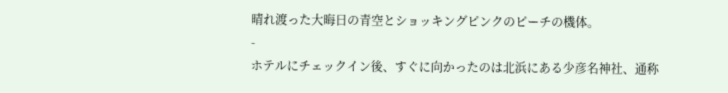晴れ渡った大晦日の青空とショッキングピンクのピーチの機体。
-
ホテルにチェックイン後、すぐに向かったのは北浜にある少彦名神社、通称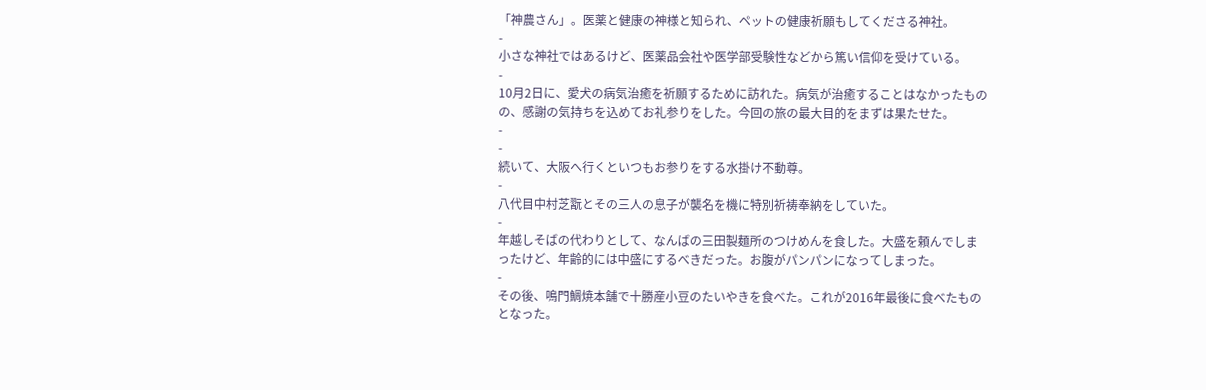「神農さん」。医薬と健康の神様と知られ、ペットの健康祈願もしてくださる神社。
-
小さな神社ではあるけど、医薬品会社や医学部受験性などから篤い信仰を受けている。
-
10月2日に、愛犬の病気治癒を祈願するために訪れた。病気が治癒することはなかったものの、感謝の気持ちを込めてお礼参りをした。今回の旅の最大目的をまずは果たせた。
-
-
続いて、大阪へ行くといつもお参りをする水掛け不動尊。
-
八代目中村芝翫とその三人の息子が襲名を機に特別祈祷奉納をしていた。
-
年越しそばの代わりとして、なんばの三田製麺所のつけめんを食した。大盛を頼んでしまったけど、年齢的には中盛にするべきだった。お腹がパンパンになってしまった。
-
その後、鳴門鯛焼本舗で十勝産小豆のたいやきを食べた。これが2016年最後に食べたものとなった。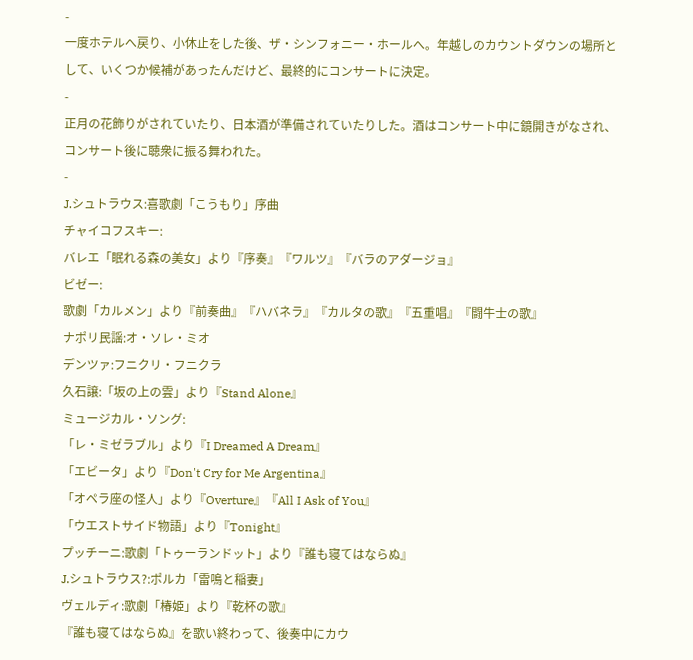-
一度ホテルへ戻り、小休止をした後、ザ・シンフォニー・ホールへ。年越しのカウントダウンの場所として、いくつか候補があったんだけど、最終的にコンサートに決定。
-
正月の花飾りがされていたり、日本酒が準備されていたりした。酒はコンサート中に鏡開きがなされ、コンサート後に聴衆に振る舞われた。
-
J.シュトラウス:喜歌劇「こうもり」序曲
チャイコフスキー:
バレエ「眠れる森の美女」より『序奏』『ワルツ』『バラのアダージョ』
ビゼー:
歌劇「カルメン」より『前奏曲』『ハバネラ』『カルタの歌』『五重唱』『闘牛士の歌』
ナポリ民謡:オ・ソレ・ミオ
デンツァ:フニクリ・フニクラ
久石譲:「坂の上の雲」より『Stand Alone』
ミュージカル・ソング:
「レ・ミゼラブル」より『I Dreamed A Dream』
「エビータ」より『Don't Cry for Me Argentina』
「オペラ座の怪人」より『Overture』『All I Ask of You』
「ウエストサイド物語」より『Tonight』
プッチーニ:歌劇「トゥーランドット」より『誰も寝てはならぬ』
J.シュトラウス?:ポルカ「雷鳴と稲妻」
ヴェルディ:歌劇「椿姫」より『乾杯の歌』
『誰も寝てはならぬ』を歌い終わって、後奏中にカウ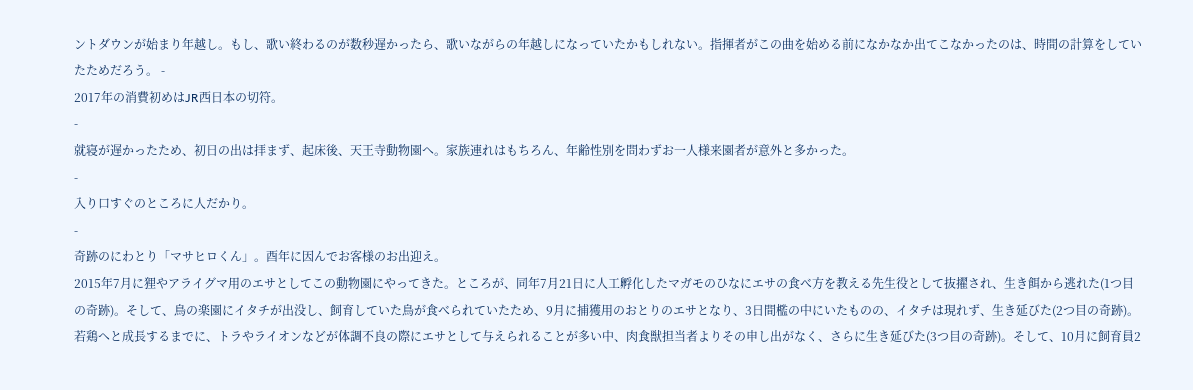ントダウンが始まり年越し。もし、歌い終わるのが数秒遅かったら、歌いながらの年越しになっていたかもしれない。指揮者がこの曲を始める前になかなか出てこなかったのは、時間の計算をしていたためだろう。 -
2017年の消費初めはJR西日本の切符。
-
就寝が遅かったため、初日の出は拝まず、起床後、天王寺動物園へ。家族連れはもちろん、年齢性別を問わずお一人様来園者が意外と多かった。
-
入り口すぐのところに人だかり。
-
奇跡のにわとり「マサヒロくん」。酉年に因んでお客様のお出迎え。
2015年7月に狸やアライグマ用のエサとしてこの動物園にやってきた。ところが、同年7月21日に人工孵化したマガモのひなにエサの食べ方を教える先生役として抜擢され、生き餌から逃れた(1つ目の奇跡)。そして、鳥の楽園にイタチが出没し、飼育していた鳥が食べられていたため、9月に捕獲用のおとりのエサとなり、3日間檻の中にいたものの、イタチは現れず、生き延びた(2つ目の奇跡)。若鶏へと成長するまでに、トラやライオンなどが体調不良の際にエサとして与えられることが多い中、肉食獣担当者よりその申し出がなく、さらに生き延びた(3つ目の奇跡)。そして、10月に飼育員2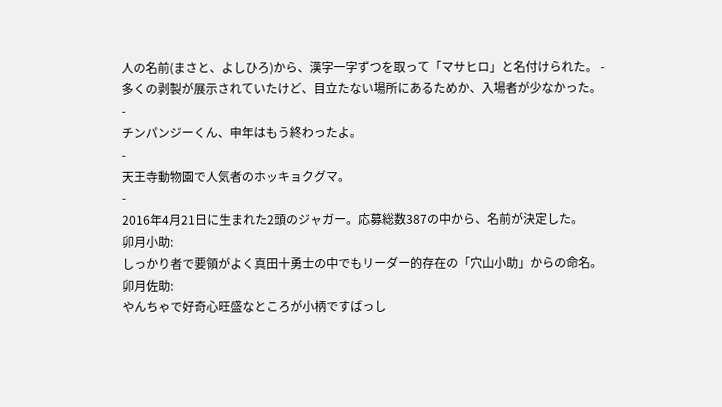人の名前(まさと、よしひろ)から、漢字一字ずつを取って「マサヒロ」と名付けられた。 -
多くの剥製が展示されていたけど、目立たない場所にあるためか、入場者が少なかった。
-
チンパンジーくん、申年はもう終わったよ。
-
天王寺動物園で人気者のホッキョクグマ。
-
2016年4月21日に生まれた2頭のジャガー。応募総数387の中から、名前が決定した。
卯月小助:
しっかり者で要領がよく真田十勇士の中でもリーダー的存在の「穴山小助」からの命名。
卯月佐助:
やんちゃで好奇心旺盛なところが小柄ですばっし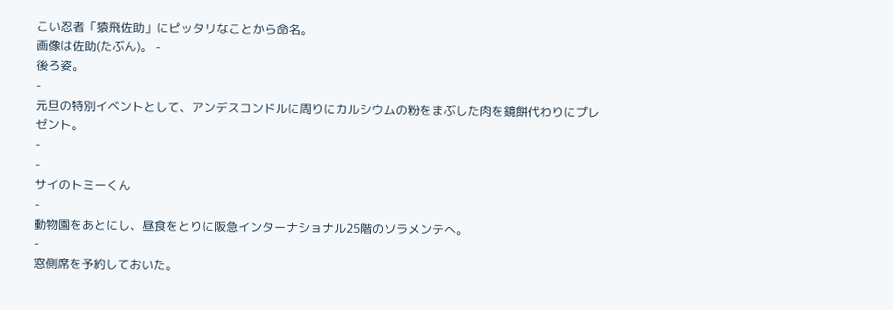こい忍者「猿飛佐助」にピッタリなことから命名。
画像は佐助(たぶん)。 -
後ろ姿。
-
元旦の特別イベントとして、アンデスコンドルに周りにカルシウムの粉をまぶした肉を鏡餅代わりにプレゼント。
-
-
サイのトミーくん
-
動物園をあとにし、昼食をとりに阪急インターナショナル25階のソラメンテへ。
-
窓側席を予約しておいた。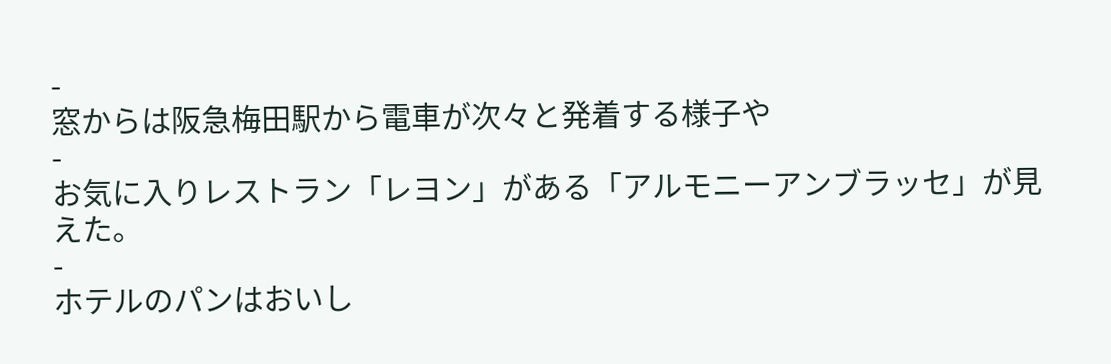-
窓からは阪急梅田駅から電車が次々と発着する様子や
-
お気に入りレストラン「レヨン」がある「アルモニーアンブラッセ」が見えた。
-
ホテルのパンはおいし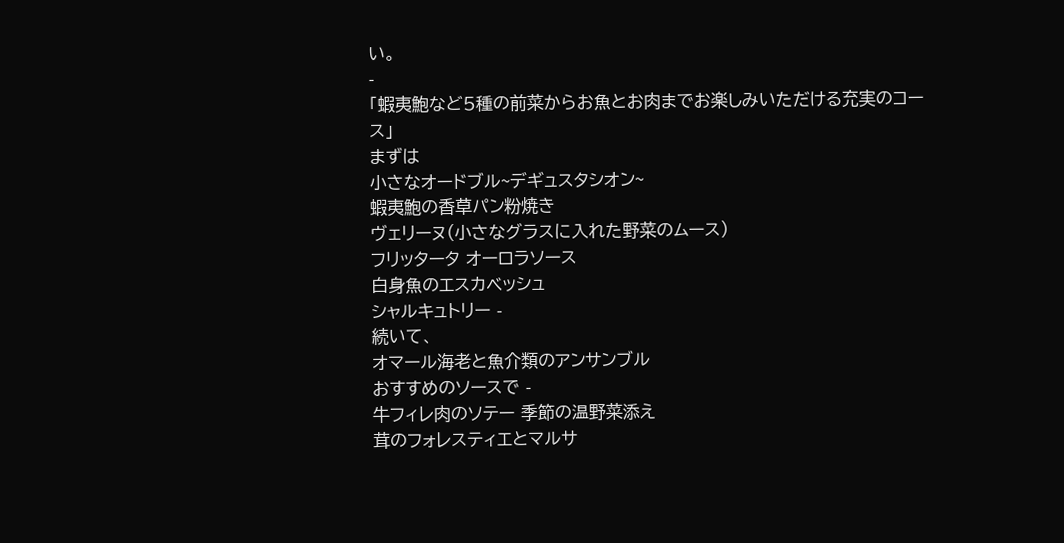い。
-
「蝦夷鮑など5種の前菜からお魚とお肉までお楽しみいただける充実のコース」
まずは
小さなオードブル~デギュスタシオン~
蝦夷鮑の香草パン粉焼き
ヴェリーヌ(小さなグラスに入れた野菜のムース)
フリッタータ オーロラソース
白身魚のエスカベッシュ
シャルキュトリー -
続いて、
オマール海老と魚介類のアンサンブル
おすすめのソースで -
牛フィレ肉のソテー 季節の温野菜添え
茸のフォレスティエとマルサ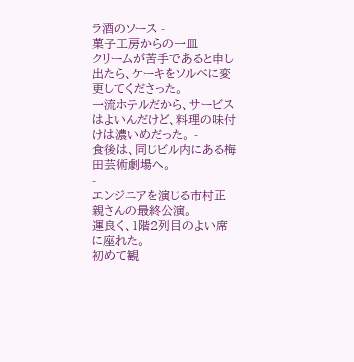ラ酒のソース -
菓子工房からの一皿
クリームが苦手であると申し出たら、ケーキをソルベに変更してくださった。
一流ホテルだから、サービスはよいんだけど、料理の味付けは濃いめだった。 -
食後は、同じビル内にある梅田芸術劇場へ。
-
エンジニアを演じる市村正親さんの最終公演。
運良く、1階2列目のよい席に座れた。
初めて観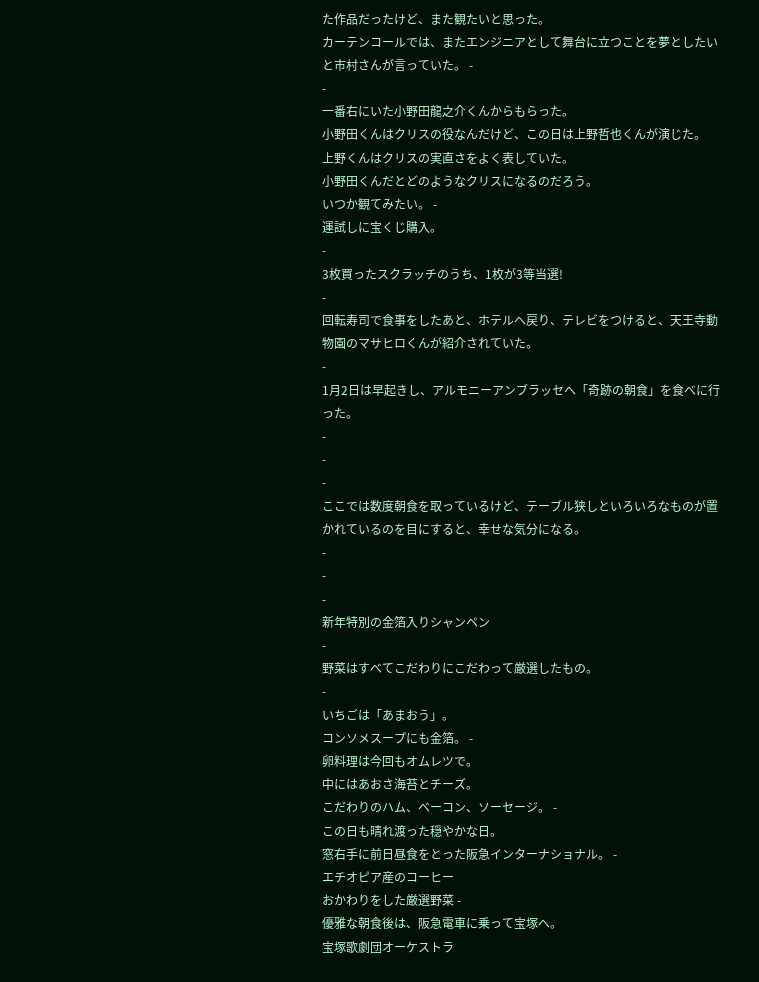た作品だったけど、また観たいと思った。
カーテンコールでは、またエンジニアとして舞台に立つことを夢としたいと市村さんが言っていた。 -
-
一番右にいた小野田龍之介くんからもらった。
小野田くんはクリスの役なんだけど、この日は上野哲也くんが演じた。
上野くんはクリスの実直さをよく表していた。
小野田くんだとどのようなクリスになるのだろう。
いつか観てみたい。 -
運試しに宝くじ購入。
-
3枚買ったスクラッチのうち、1枚が3等当選!
-
回転寿司で食事をしたあと、ホテルへ戻り、テレビをつけると、天王寺動物園のマサヒロくんが紹介されていた。
-
1月2日は早起きし、アルモニーアンブラッセへ「奇跡の朝食」を食べに行った。
-
-
-
ここでは数度朝食を取っているけど、テーブル狭しといろいろなものが置かれているのを目にすると、幸せな気分になる。
-
-
-
新年特別の金箔入りシャンペン
-
野菜はすべてこだわりにこだわって厳選したもの。
-
いちごは「あまおう」。
コンソメスープにも金箔。 -
卵料理は今回もオムレツで。
中にはあおさ海苔とチーズ。
こだわりのハム、ベーコン、ソーセージ。 -
この日も晴れ渡った穏やかな日。
窓右手に前日昼食をとった阪急インターナショナル。 -
エチオピア産のコーヒー
おかわりをした厳選野菜 -
優雅な朝食後は、阪急電車に乗って宝塚へ。
宝塚歌劇団オーケストラ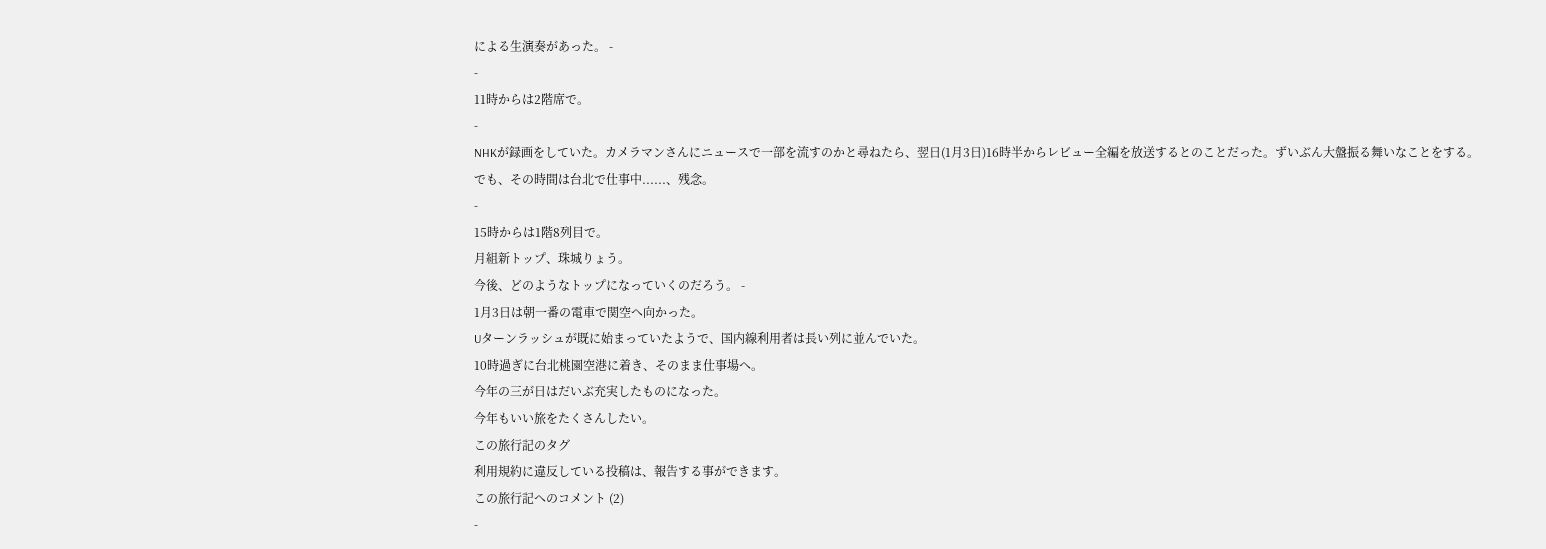による生演奏があった。 -
-
11時からは2階席で。
-
NHKが録画をしていた。カメラマンさんにニュースで一部を流すのかと尋ねたら、翌日(1月3日)16時半からレビュー全編を放送するとのことだった。ずいぶん大盤振る舞いなことをする。でも、その時間は台北で仕事中......、残念。
-
15時からは1階8列目で。
月組新トップ、珠城りょう。
今後、どのようなトップになっていくのだろう。 -
1月3日は朝一番の電車で関空へ向かった。
Uターンラッシュが既に始まっていたようで、国内線利用者は長い列に並んでいた。
10時過ぎに台北桃園空港に着き、そのまま仕事場へ。
今年の三が日はだいぶ充実したものになった。
今年もいい旅をたくさんしたい。
この旅行記のタグ
利用規約に違反している投稿は、報告する事ができます。
この旅行記へのコメント (2)
-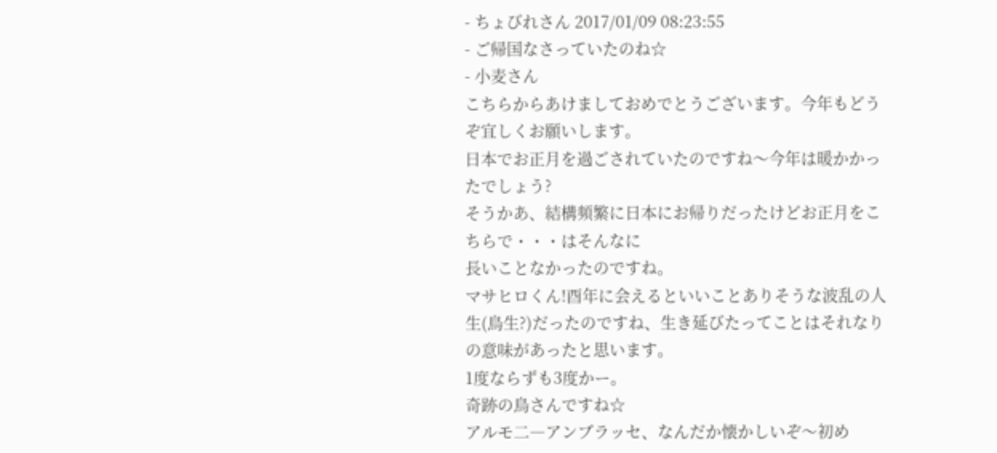- ちょびれさん 2017/01/09 08:23:55
- ご帰国なさっていたのね☆
- 小麦さん
こちらからあけましておめでとうございます。今年もどうぞ宜しくお願いします。
日本でお正月を過ごされていたのですね〜今年は暖かかったでしょう?
そうかあ、結構頻繁に日本にお帰りだったけどお正月をこちらで・・・はそんなに
長いことなかったのですね。
マサヒロくん!酉年に会えるといいことありそうな波乱の人生(鳥生?)だったのですね、生き延びたってことはそれなりの意味があったと思います。
1度ならずも3度かー。
奇跡の鳥さんですね☆
アルモ二―アンブラッセ、なんだか懐かしいぞ〜初め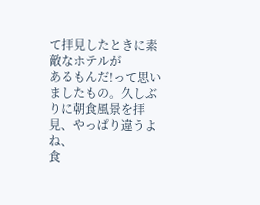て拝見したときに素敵なホテルが
あるもんだ!って思いましたもの。久しぶりに朝食風景を拝見、やっぱり違うよね、
食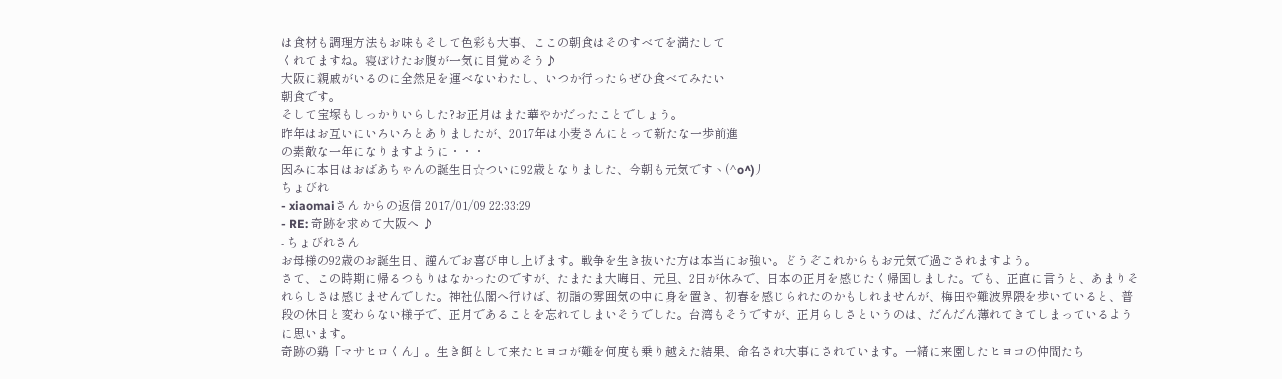は食材も調理方法もお味もそして色彩も大事、ここの朝食はそのすべてを満たして
くれてますね。寝ぼけたお腹が一気に目覚めそう♪
大阪に親戚がいるのに全然足を運べないわたし、いつか行ったらぜひ食べてみたい
朝食です。
そして宝塚もしっかりいらした?お正月はまた華やかだったことでしょう。
昨年はお互いにいろいろとありましたが、2017年は小麦さんにとって新たな一歩前進
の素敵な一年になりますように・・・
因みに本日はおばあちゃんの誕生日☆ついに92歳となりました、今朝も元気ですヽ(^o^)丿
ちょびれ
- xiaomaiさん からの返信 2017/01/09 22:33:29
- RE: 奇跡を求めて大阪へ ♪
- ちょびれさん
お母様の92歳のお誕生日、謹んでお喜び申し上げます。戦争を生き抜いた方は本当にお強い。どうぞこれからもお元気で過ごされますよう。
さて、この時期に帰るつもりはなかったのですが、たまたま大晦日、元旦、2日が休みで、日本の正月を感じたく帰国しました。でも、正直に言うと、あまりそれらしさは感じませんでした。神社仏閣へ行けば、初詣の雰囲気の中に身を置き、初春を感じられたのかもしれませんが、梅田や難波界隈を歩いていると、普段の休日と変わらない様子で、正月であることを忘れてしまいそうでした。台湾もそうですが、正月らしさというのは、だんだん薄れてきてしまっているように思います。
奇跡の鶏「マサヒロくん」。生き餌として来たヒヨコが難を何度も乗り越えた結果、命名され大事にされています。一緒に来園したヒヨコの仲間たち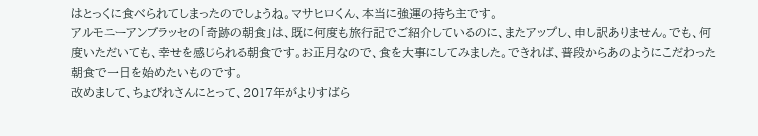はとっくに食べられてしまったのでしょうね。マサヒロくん、本当に強運の持ち主です。
アルモニーアンブラッセの「奇跡の朝食」は、既に何度も旅行記でご紹介しているのに、またアップし、申し訳ありません。でも、何度いただいても、幸せを感じられる朝食です。お正月なので、食を大事にしてみました。できれば、普段からあのようにこだわった朝食で一日を始めたいものです。
改めまして、ちょびれさんにとって、2017年がよりすばら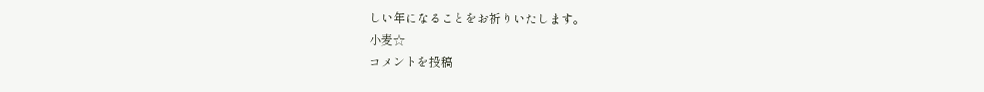しい年になることをお祈りいたします。
小麦☆
コメントを投稿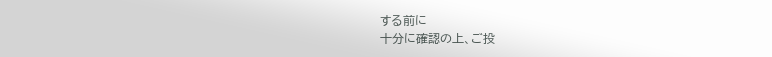する前に
十分に確認の上、ご投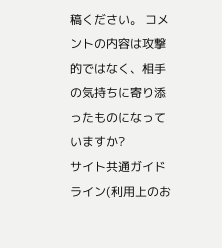稿ください。 コメントの内容は攻撃的ではなく、相手の気持ちに寄り添ったものになっていますか?
サイト共通ガイドライン(利用上のお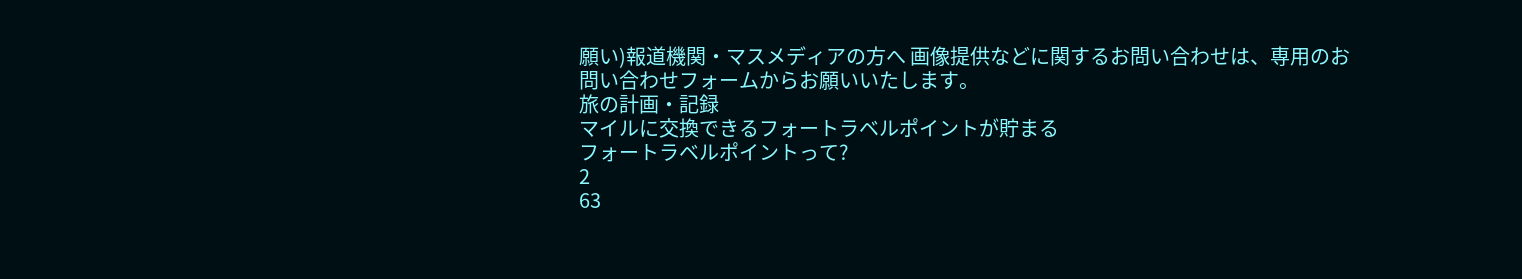願い)報道機関・マスメディアの方へ 画像提供などに関するお問い合わせは、専用のお問い合わせフォームからお願いいたします。
旅の計画・記録
マイルに交換できるフォートラベルポイントが貯まる
フォートラベルポイントって?
2
63